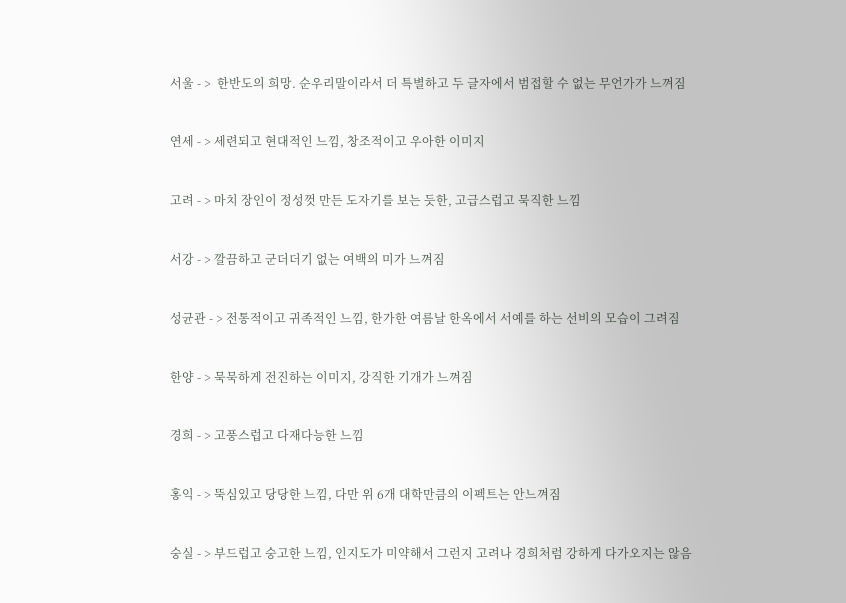서울 - >  한반도의 희망. 순우리말이라서 더 특별하고 두 글자에서 범접할 수 없는 무언가가 느껴짐


연세 - > 세련되고 현대적인 느낌, 창조적이고 우아한 이미지


고려 - > 마치 장인이 정성껏 만든 도자기를 보는 듯한, 고급스럽고 묵직한 느낌


서강 - > 깔끔하고 군더더기 없는 여백의 미가 느껴짐


성균관 - > 전통적이고 귀족적인 느낌, 한가한 여름날 한옥에서 서예를 하는 선비의 모습이 그려짐


한양 - > 묵묵하게 전진하는 이미지, 강직한 기개가 느껴짐


경희 - > 고풍스럽고 다재다능한 느낌


홍익 - > 뚝심있고 당당한 느낌, 다만 위 6개 대학만큼의 이펙트는 안느껴짐


숭실 - > 부드럽고 숭고한 느낌, 인지도가 미약해서 그런지 고려나 경희처럼 강하게 다가오지는 않음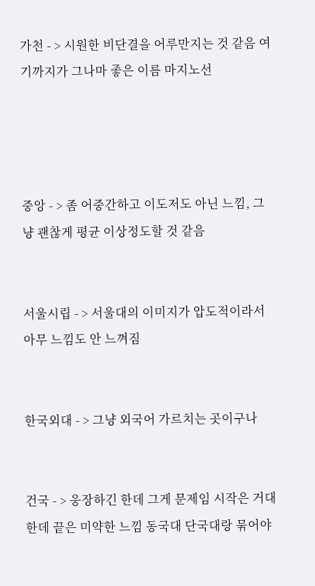가천 - > 시원한 비단결을 어루만지는 것 같음 여기까지가 그나마 좋은 이름 마지노선




중앙 - > 좀 어중간하고 이도저도 아닌 느낌, 그냥 괜찮게 평균 이상정도할 것 같음


서울시립 - > 서울대의 이미지가 압도적이라서 아무 느낌도 안 느껴짐


한국외대 - > 그냥 외국어 가르치는 곳이구나


건국 - > 웅장하긴 한데 그게 문제임 시작은 거대한데 끝은 미약한 느낌 동국대 단국대랑 묶어야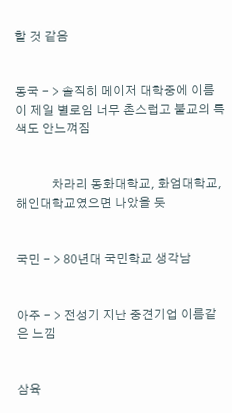할 것 같음


동국 - > 솔직히 메이저 대학중에 이름이 제일 별로임 너무 촌스럽고 불교의 특색도 안느껴짐


            차라리 동화대학교, 화엄대학교, 해인대학교였으면 나았을 듯


국민 - > 80년대 국민학교 생각남


아주 - > 전성기 지난 중견기업 이름같은 느낌


삼육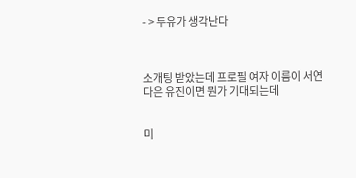- > 두유가 생각난다



소개팅 받았는데 프로필 여자 이름이 서연 다은 유진이면 뭔가 기대되는데


미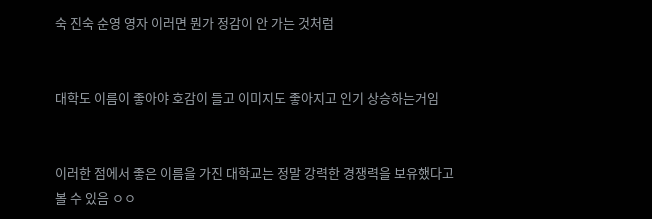숙 진숙 순영 영자 이러면 뭔가 정감이 안 가는 것처럼


대학도 이름이 좋아야 호감이 들고 이미지도 좋아지고 인기 상승하는거임


이러한 점에서 좋은 이름을 가진 대학교는 정말 강력한 경쟁력을 보유했다고 볼 수 있음 ㅇㅇ